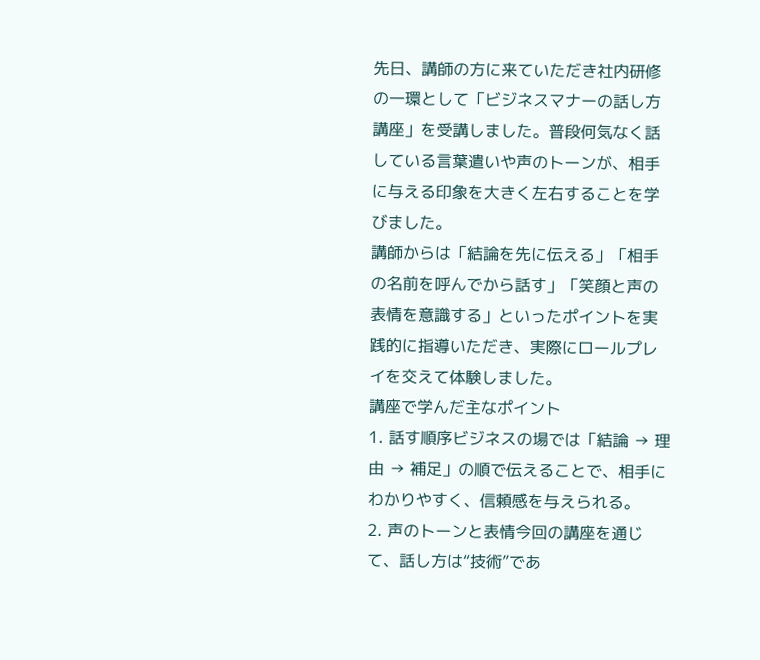先日、講師の方に来ていただき社内研修の一環として「ビジネスマナーの話し方講座」を受講しました。普段何気なく話している言葉遣いや声のトーンが、相手に与える印象を大きく左右することを学びました。
講師からは「結論を先に伝える」「相手の名前を呼んでから話す」「笑顔と声の表情を意識する」といったポイントを実践的に指導いただき、実際にロールプレイを交えて体験しました。
講座で学んだ主なポイント
1. 話す順序ビジネスの場では「結論 → 理由 → 補足」の順で伝えることで、相手にわかりやすく、信頼感を与えられる。
2. 声のトーンと表情今回の講座を通じて、話し方は“技術”であ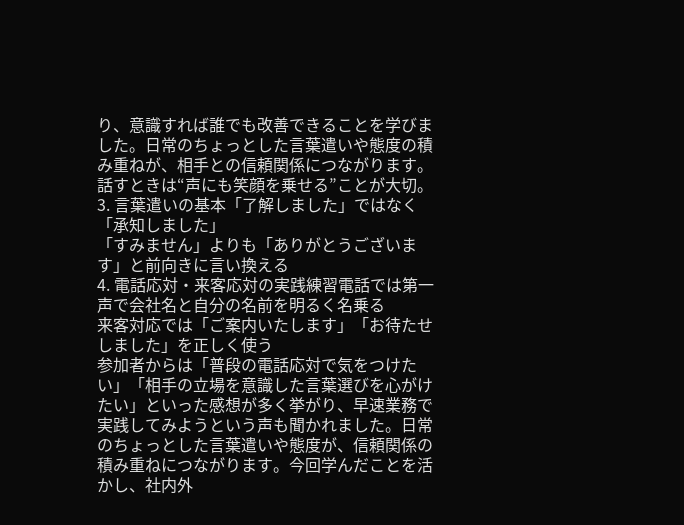り、意識すれば誰でも改善できることを学びました。日常のちょっとした言葉遣いや態度の積み重ねが、相手との信頼関係につながります。
話すときは“声にも笑顔を乗せる”ことが大切。
3. 言葉遣いの基本「了解しました」ではなく「承知しました」
「すみません」よりも「ありがとうございます」と前向きに言い換える
4. 電話応対・来客応対の実践練習電話では第一声で会社名と自分の名前を明るく名乗る
来客対応では「ご案内いたします」「お待たせしました」を正しく使う
参加者からは「普段の電話応対で気をつけたい」「相手の立場を意識した言葉選びを心がけたい」といった感想が多く挙がり、早速業務で実践してみようという声も聞かれました。日常のちょっとした言葉遣いや態度が、信頼関係の積み重ねにつながります。今回学んだことを活かし、社内外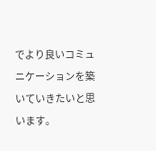でより良いコミュニケーションを築いていきたいと思います。